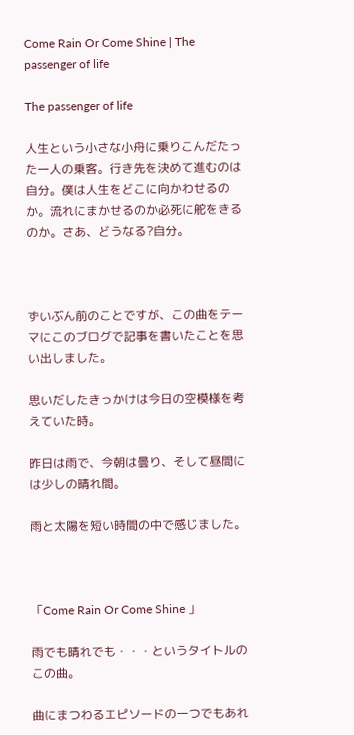Come Rain Or Come Shine | The passenger of life

The passenger of life

人生という小さな小舟に乗りこんだたった一人の乗客。行き先を決めて進むのは自分。僕は人生をどこに向かわせるのか。流れにまかせるのか必死に舵をきるのか。さあ、どうなる?自分。



ずいぶん前のことですが、この曲をテーマにこのブログで記事を書いたことを思い出しました。

思いだしたきっかけは今日の空模様を考えていた時。

昨日は雨で、今朝は曇り、そして昼間には少しの晴れ間。

雨と太陽を短い時間の中で感じました。



「Come Rain Or Come Shine 」

雨でも晴れでも・・・というタイトルのこの曲。

曲にまつわるエピソードの一つでもあれ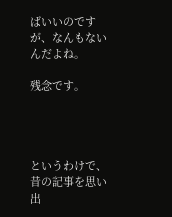ばいいのですが、なんもないんだよね。

残念です。




というわけで、昔の記事を思い出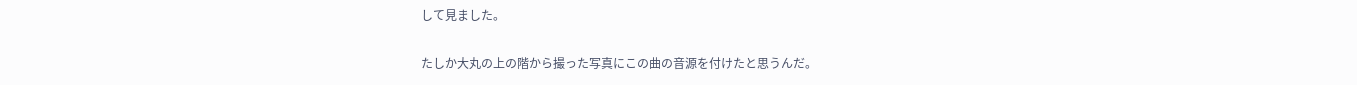して見ました。

たしか大丸の上の階から撮った写真にこの曲の音源を付けたと思うんだ。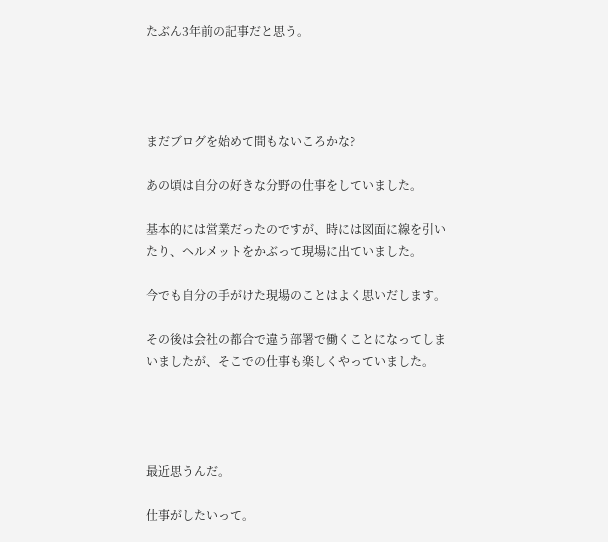たぶん3年前の記事だと思う。




まだブログを始めて間もないころかな?

あの頃は自分の好きな分野の仕事をしていました。

基本的には営業だったのですが、時には図面に線を引いたり、ヘルメットをかぶって現場に出ていました。

今でも自分の手がけた現場のことはよく思いだします。

その後は会社の都合で違う部署で働くことになってしまいましたが、そこでの仕事も楽しくやっていました。




最近思うんだ。

仕事がしたいって。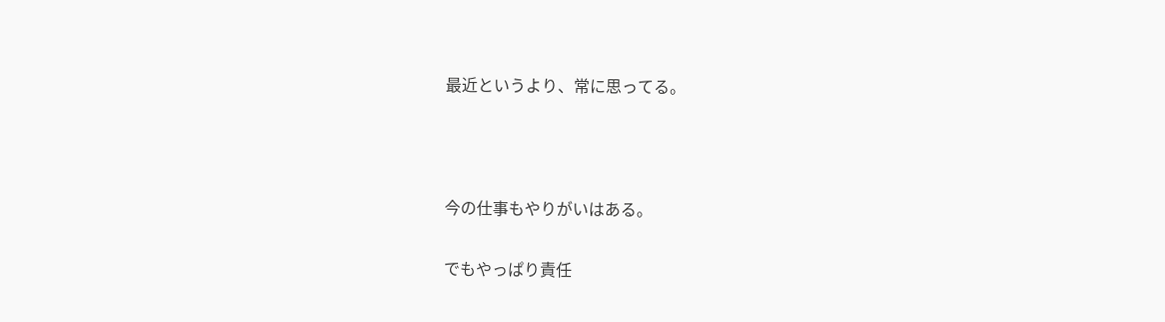最近というより、常に思ってる。



今の仕事もやりがいはある。

でもやっぱり責任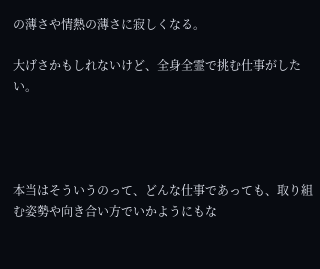の薄さや情熱の薄さに寂しくなる。

大げさかもしれないけど、全身全霊で挑む仕事がしたい。




本当はそういうのって、どんな仕事であっても、取り組む姿勢や向き合い方でいかようにもな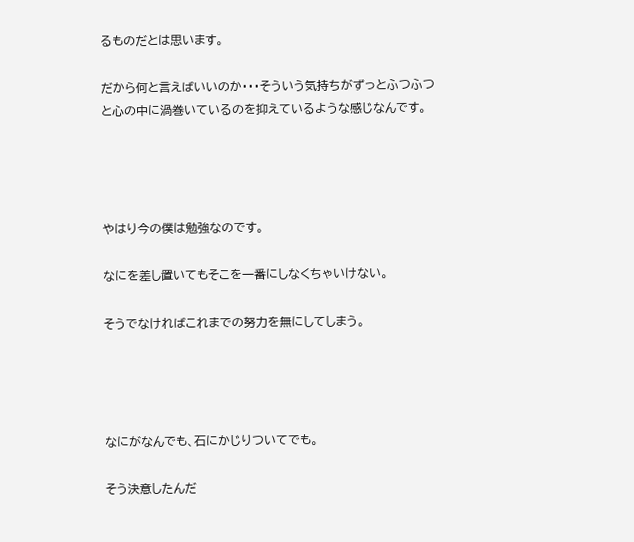るものだとは思います。

だから何と言えばいいのか・・・そういう気持ちがずっとふつふつと心の中に渦巻いているのを抑えているような感じなんです。




やはり今の僕は勉強なのです。

なにを差し置いてもそこを一番にしなくちゃいけない。

そうでなければこれまでの努力を無にしてしまう。




なにがなんでも、石にかじりついてでも。

そう決意したんだ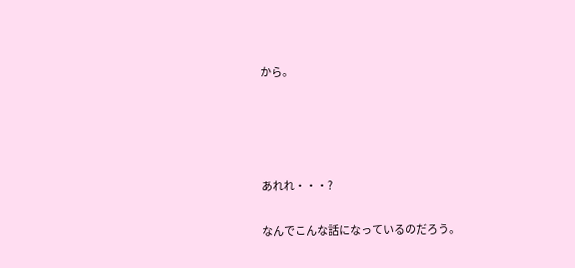から。




あれれ・・・?

なんでこんな話になっているのだろう。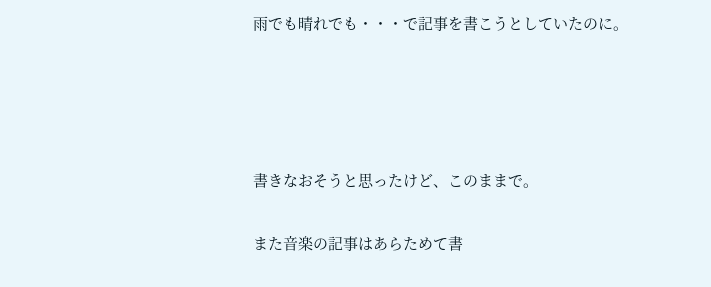雨でも晴れでも・・・で記事を書こうとしていたのに。




書きなおそうと思ったけど、このままで。

また音楽の記事はあらためて書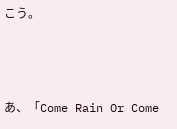こう。



あ、「Come Rain Or Come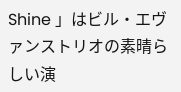Shine 」はビル・エヴァンストリオの素晴らしい演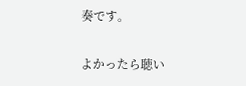奏です。

よかったら聴い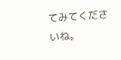てみてくださいね。